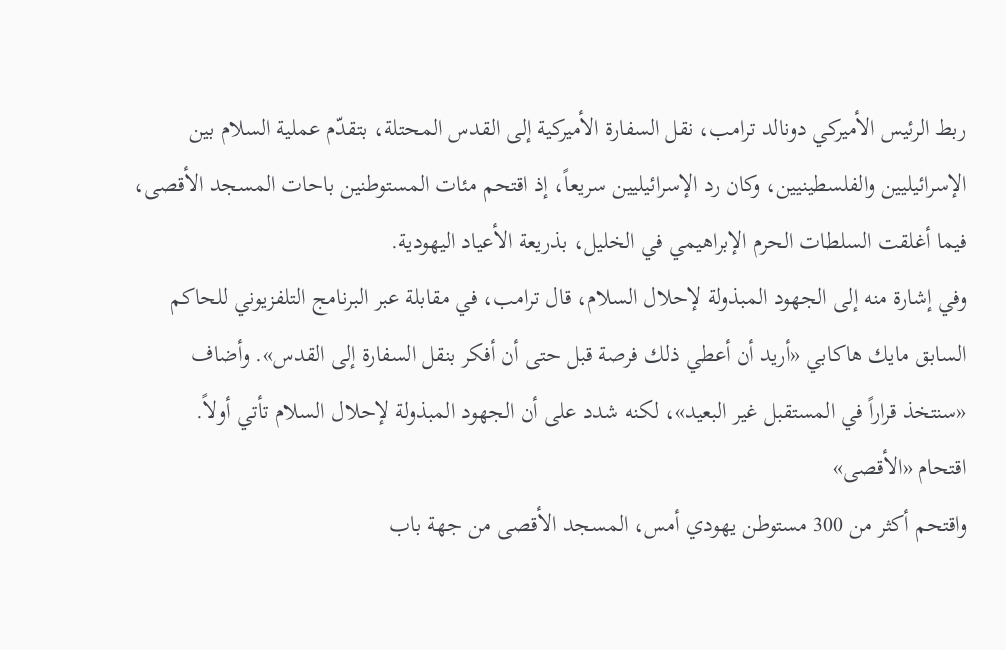ربط الرئيس الأميركي دونالد ترامب، نقل السفارة الأميركية إلى القدس المحتلة، بتقدّم عملية السلام بين الإسرائيليين والفلسطينيين، وكان رد الإسرائيليين سريعاً، إذ اقتحم مئات المستوطنين باحات المسجد الأقصى، فيما أغلقت السلطات الحرم الإبراهيمي في الخليل، بذريعة الأعياد اليهودية.
وفي إشارة منه إلى الجهود المبذولة لإحلال السلام، قال ترامب، في مقابلة عبر البرنامج التلفزيوني للحاكم السابق مايك هاكابي «أريد أن أعطي ذلك فرصة قبل حتى أن أفكر بنقل السفارة إلى القدس». وأضاف «سنتخذ قراراً في المستقبل غير البعيد»، لكنه شدد على أن الجهود المبذولة لإحلال السلام تأتي أولاً.
اقتحام «الأقصى»
واقتحم أكثر من 300 مستوطن يهودي أمس، المسجد الأقصى من جهة باب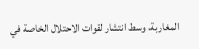المغاربة، وسط انتشار لقوات الاحتلال الخاصة في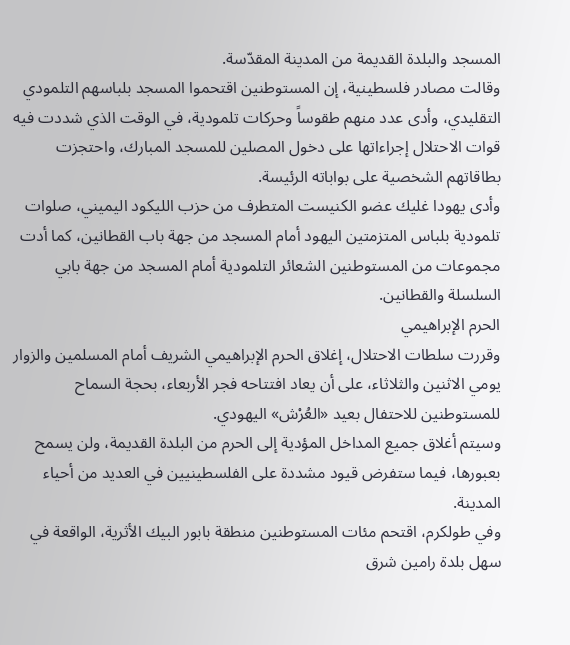المسجد والبلدة القديمة من المدينة المقدّسة.
وقالت مصادر فلسطينية، إن المستوطنين اقتحموا المسجد بلباسهم التلمودي التقليدي، وأدى عدد منهم طقوساً وحركات تلمودية، في الوقت الذي شددت فيه قوات الاحتلال إجراءاتها على دخول المصلين للمسجد المبارك، واحتجزت بطاقاتهم الشخصية على بواباته الرئيسة.
وأدى يهودا غليك عضو الكنيست المتطرف من حزب الليكود اليميني، صلوات تلمودية بلباس المتزمتين اليهود أمام المسجد من جهة باب القطانين، كما أدت مجموعات من المستوطنين الشعائر التلمودية أمام المسجد من جهة بابي السلسلة والقطانين.
الحرم الإبراهيمي
وقررت سلطات الاحتلال، إغلاق الحرم الإبراهيمي الشريف أمام المسلمين والزوار يومي الاثنين والثلاثاء، على أن يعاد افتتاحه فجر الأربعاء، بحجة السماح للمستوطنين للاحتفال بعيد «العُرْش» اليهودي.
وسيتم أغلاق جميع المداخل المؤدية إلى الحرم من البلدة القديمة، ولن يسمح بعبورها، فيما ستفرض قيود مشددة على الفلسطينيين في العديد من أحياء المدينة.
وفي طولكرم، اقتحم مئات المستوطنين منطقة بابور البيك الأثرية، الواقعة في سهل بلدة رامين شرق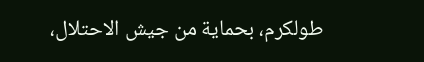طولكرم، بحماية من جيش الاحتلال،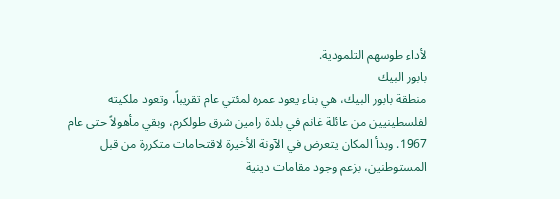لأداء طوسهم التلمودية.
بابور البيك
منطقة بابور البيك، هي بناء يعود عمره لمئتي عام تقريباً، وتعود ملكيته لفلسطينيين من عائلة غانم في بلدة رامين شرق طولكرم، وبقي مأهولاً حتى عام 1967. وبدأ المكان يتعرض في الآونة الأخيرة لاقتحامات متكررة من قبل المستوطنين، بزعم وجود مقامات دينية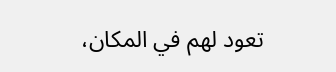تعود لهم في المكان،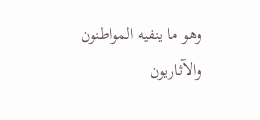وهو ما ينفيه المواطنون والآثاريون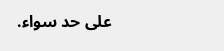على حد سواء.